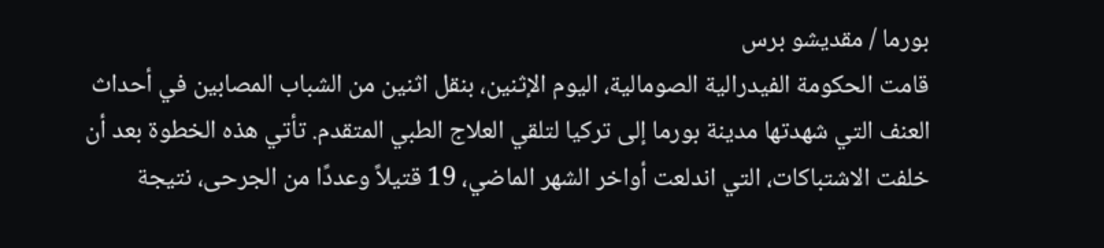بورما / مقديشو برس
قامت الحكومة الفيدرالية الصومالية، اليوم الإثنين، بنقل اثنين من الشباب المصابين في أحداث العنف التي شهدتها مدينة بورما إلى تركيا لتلقي العلاج الطبي المتقدم. تأتي هذه الخطوة بعد أن خلفت الاشتباكات، التي اندلعت أواخر الشهر الماضي، 19 قتيلاً وعددًا من الجرحى، نتيجة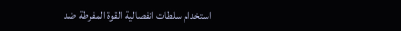استخدام سلطات انفصالية القوة المفرطة ضد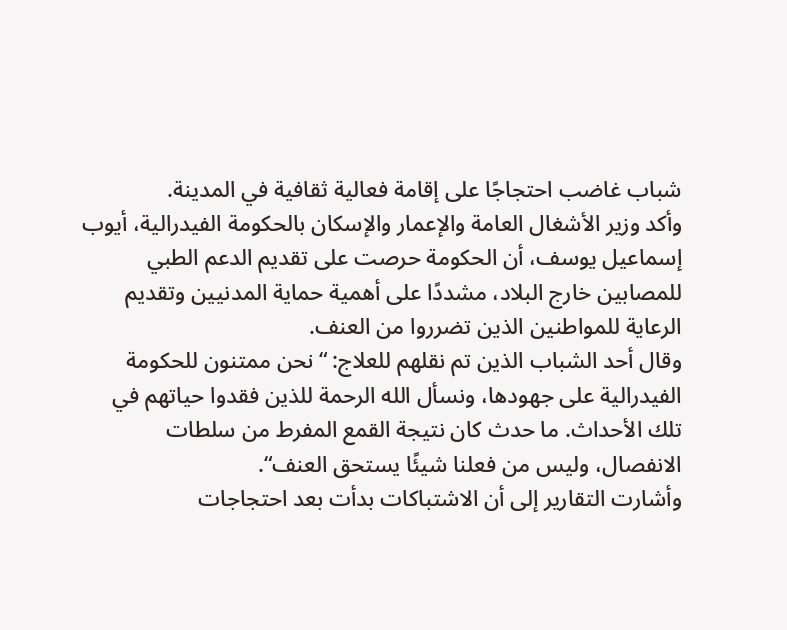شباب غاضب احتجاجًا على إقامة فعالية ثقافية في المدينة.
وأكد وزير الأشغال العامة والإعمار والإسكان بالحكومة الفيدرالية، أيوب إسماعيل يوسف، أن الحكومة حرصت على تقديم الدعم الطبي للمصابين خارج البلاد، مشددًا على أهمية حماية المدنيين وتقديم الرعاية للمواطنين الذين تضرروا من العنف.
وقال أحد الشباب الذين تم نقلهم للعلاج: “نحن ممتنون للحكومة الفيدرالية على جهودها، ونسأل الله الرحمة للذين فقدوا حياتهم في تلك الأحداث. ما حدث كان نتيجة القمع المفرط من سلطات الانفصال، وليس من فعلنا شيئًا يستحق العنف“.
وأشارت التقارير إلى أن الاشتباكات بدأت بعد احتجاجات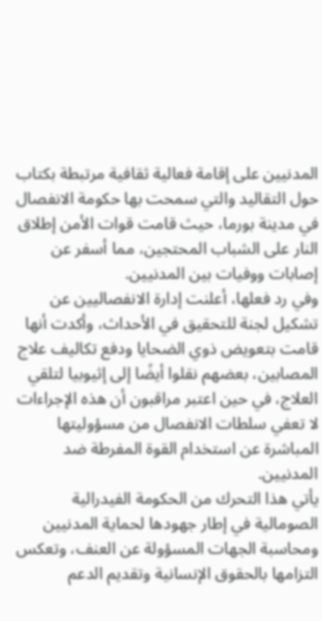المدنيين على إقامة فعالية ثقافية مرتبطة بكتاب حول التقاليد والتي سمحت بها حكومة الانفصال في مدينة بورما، حيث قامت قوات الأمن إطلاق النار على الشباب المحتجين، مما أسفر عن إصابات ووفيات بين المدنيين.
وفي رد فعلها، أعلنت إدارة الانفصاليين عن تشكيل لجنة للتحقيق في الأحداث، وأكدت أنها قامت بتعويض ذوي الضحايا ودفع تكاليف علاج المصابين، بعضهم نقلوا أيضًا إلى إثيوبيا لتلقي العلاج، في حين اعتبر مراقبون أن هذه الإجراءات لا تعفي سلطات الانفصال من مسؤوليتها المباشرة عن استخدام القوة المفرطة ضد المدنيين.
يأتي هذا التحرك من الحكومة الفيدرالية الصومالية في إطار جهودها لحماية المدنيين ومحاسبة الجهات المسؤولة عن العنف، وتعكس التزامها بالحقوق الإنسانية وتقديم الدعم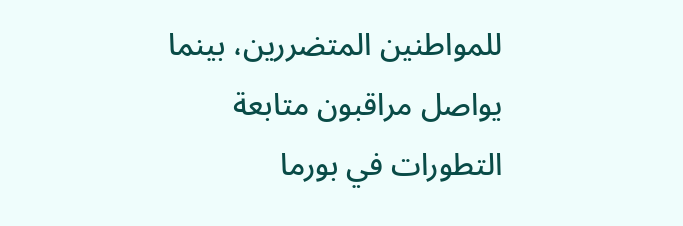للمواطنين المتضررين، بينما يواصل مراقبون متابعة التطورات في بورما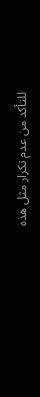للتأكد من عدم تكرار مثل هذه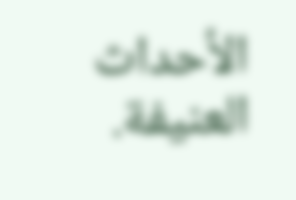الأحداث العنيفة.